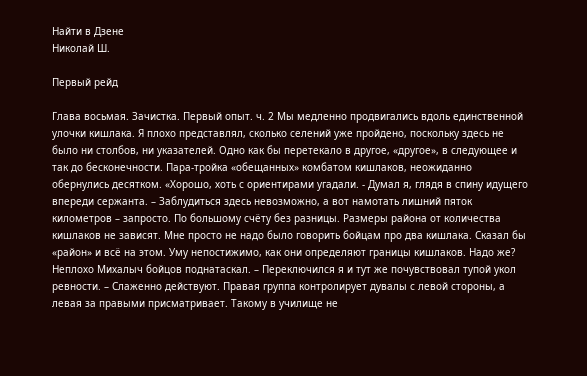Найти в Дзене
Николай Ш.

Первый рейд

Глава восьмая. Зачистка. Первый опыт. ч. 2 Мы медленно продвигались вдоль единственной улочки кишлака. Я плохо представлял, сколько селений уже пройдено, поскольку здесь не было ни столбов, ни указателей. Одно как бы перетекало в другое, «другое», в следующее и так до бесконечности. Пара-тройка «обещанных» комбатом кишлаков, неожиданно обернулись десятком. «Хорошо, хоть с ориентирами угадали. - Думал я, глядя в спину идущего впереди сержанта. – Заблудиться здесь невозможно, а вот намотать лишний пяток километров – запросто. По большому счёту без разницы. Размеры района от количества кишлаков не зависят. Мне просто не надо было говорить бойцам про два кишлака. Сказал бы «район» и всё на этом. Уму непостижимо, как они определяют границы кишлаков. Надо же? Неплохо Михалыч бойцов поднатаскал. – Переключился я и тут же почувствовал тупой укол ревности. – Слаженно действуют. Правая группа контролирует дувалы с левой стороны, а левая за правыми присматривает. Такому в училище не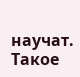научат. Такое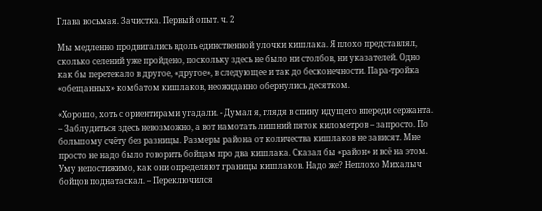Глава восьмая. Зачистка. Первый опыт. ч. 2

Мы медленно продвигались вдоль единственной улочки кишлака. Я плохо представлял, сколько селений уже пройдено, поскольку здесь не было ни столбов, ни указателей. Одно как бы перетекало в другое, «другое», в следующее и так до бесконечности. Пара-тройка «обещанных» комбатом кишлаков, неожиданно обернулись десятком.

«Хорошо, хоть с ориентирами угадали. - Думал я, глядя в спину идущего впереди сержанта. – Заблудиться здесь невозможно, а вот намотать лишний пяток километров – запросто. По большому счёту без разницы. Размеры района от количества кишлаков не зависят. Мне просто не надо было говорить бойцам про два кишлака. Сказал бы «район» и всё на этом. Уму непостижимо, как они определяют границы кишлаков. Надо же? Неплохо Михалыч бойцов поднатаскал. – Переключился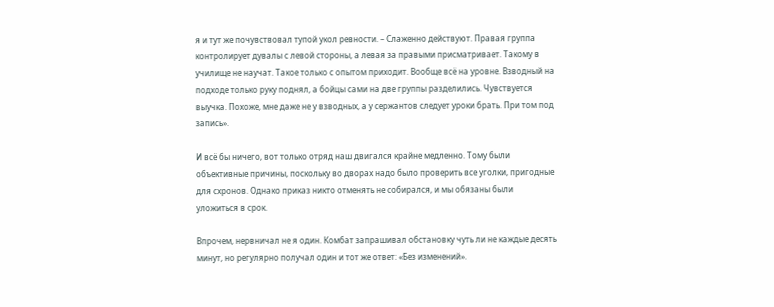я и тут же почувствовал тупой укол ревности. – Слаженно действуют. Правая группа контролирует дувалы с левой стороны, а левая за правыми присматривает. Такому в училище не научат. Такое только с опытом приходит. Вообще всё на уровне. Взводный на подходе только руку поднял, а бойцы сами на две группы разделились. Чувствуется выучка. Похоже, мне даже не у взводных, а у сержантов следует уроки брать. При том под запись».

И всё бы ничего, вот только отряд наш двигался крайне медленно. Тому были объективные причины, поскольку во дворах надо было проверить все уголки, пригодные для схронов. Однако приказ никто отменять не собирался, и мы обязаны были уложиться в срок.

Впрочем, нервничал не я один. Комбат запрашивал обстановку чуть ли не каждые десять минут, но регулярно получал один и тот же ответ: «Без изменений».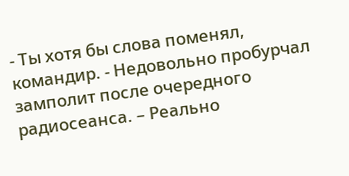- Ты хотя бы слова поменял, командир. - Недовольно пробурчал замполит после очередного радиосеанса. – Реально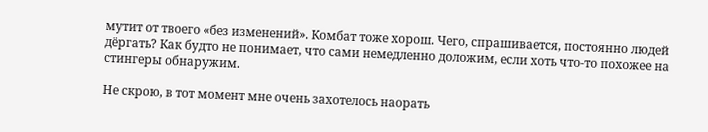мутит от твоего «без изменений». Комбат тоже хорош. Чего, спрашивается, постоянно людей дёргать? Как будто не понимает, что сами немедленно доложим, если хоть что-то похожее на стингеры обнаружим.

Не скрою, в тот момент мне очень захотелось наорать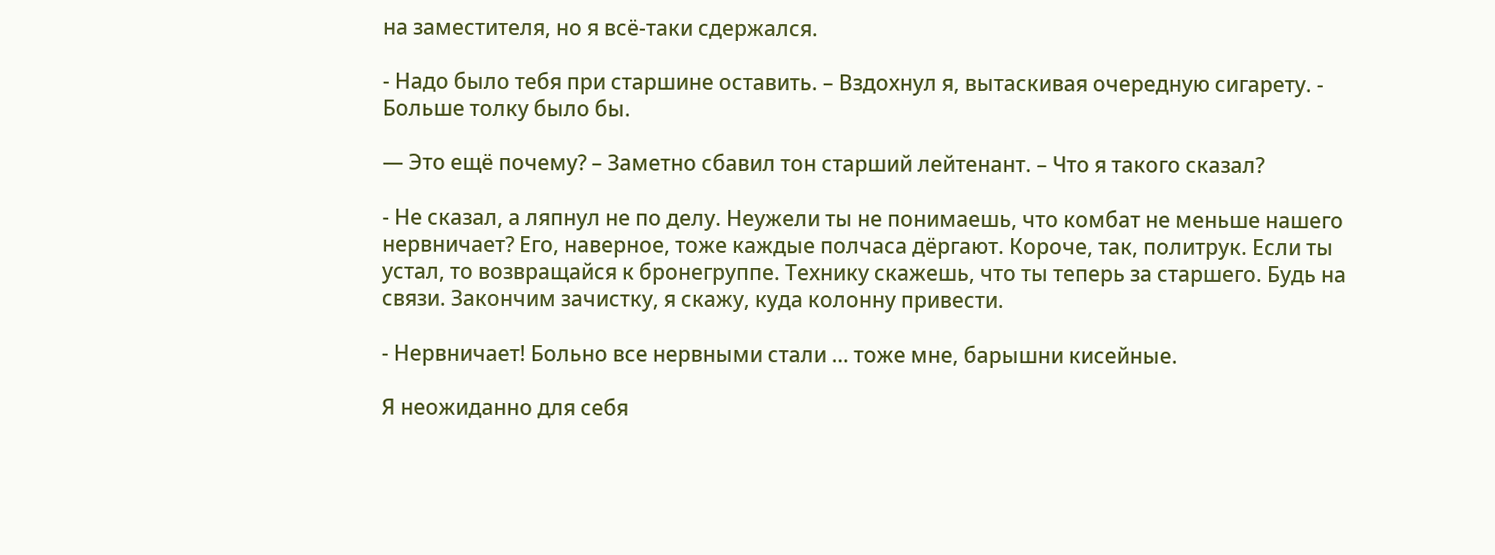на заместителя, но я всё-таки сдержался.

- Надо было тебя при старшине оставить. – Вздохнул я, вытаскивая очередную сигарету. - Больше толку было бы.

— Это ещё почему? – Заметно сбавил тон старший лейтенант. – Что я такого сказал?

- Не сказал, а ляпнул не по делу. Неужели ты не понимаешь, что комбат не меньше нашего нервничает? Его, наверное, тоже каждые полчаса дёргают. Короче, так, политрук. Если ты устал, то возвращайся к бронегруппе. Технику скажешь, что ты теперь за старшего. Будь на связи. Закончим зачистку, я скажу, куда колонну привести.

- Нервничает! Больно все нервными стали … тоже мне, барышни кисейные.

Я неожиданно для себя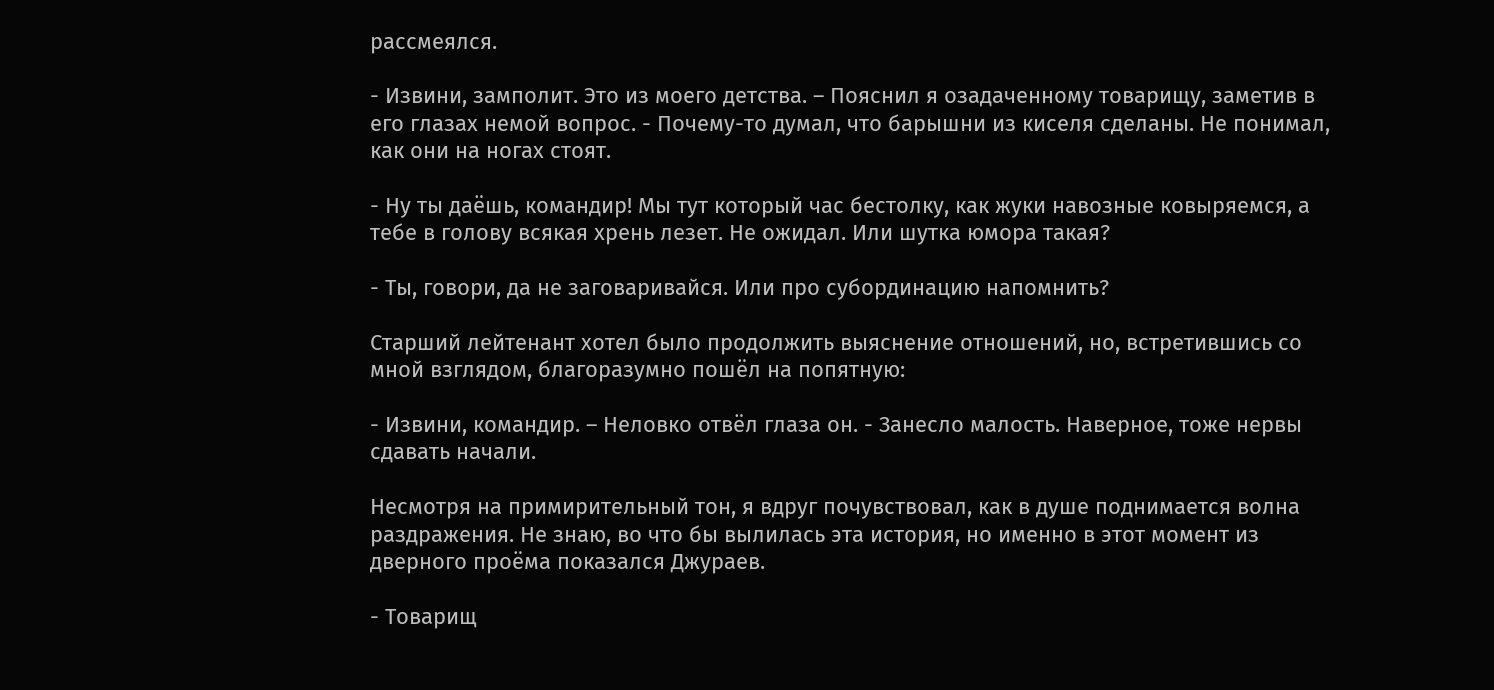рассмеялся.

- Извини, замполит. Это из моего детства. – Пояснил я озадаченному товарищу, заметив в его глазах немой вопрос. - Почему-то думал, что барышни из киселя сделаны. Не понимал, как они на ногах стоят.

- Ну ты даёшь, командир! Мы тут который час бестолку, как жуки навозные ковыряемся, а тебе в голову всякая хрень лезет. Не ожидал. Или шутка юмора такая?

- Ты, говори, да не заговаривайся. Или про субординацию напомнить?

Старший лейтенант хотел было продолжить выяснение отношений, но, встретившись со мной взглядом, благоразумно пошёл на попятную:

- Извини, командир. – Неловко отвёл глаза он. - Занесло малость. Наверное, тоже нервы сдавать начали.

Несмотря на примирительный тон, я вдруг почувствовал, как в душе поднимается волна раздражения. Не знаю, во что бы вылилась эта история, но именно в этот момент из дверного проёма показался Джураев.

- Товарищ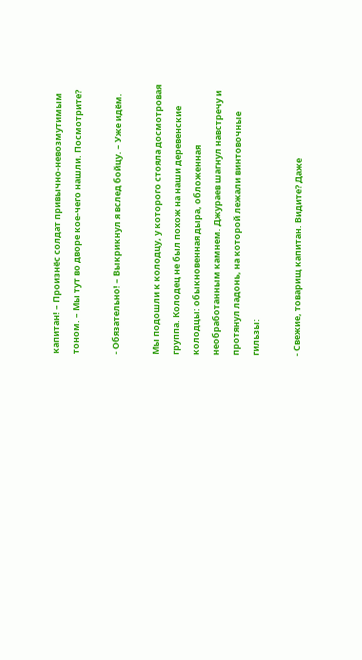капитан! – Произнёс солдат привычно-невозмутимым тоном. – Мы тут во дворе кое-чего нашли. Посмотрите?

- Обязательно! – Выкрикнул я вслед бойцу. – Уже идём.

Мы подошли к колодцу, у которого стояла досмотровая группа. Колодец не был похож на наши деревенские колодцы: обыкновенная дыра, обложенная необработанным камнем. Джураев шагнул навстречу и протянул ладонь, на которой лежали винтовочные гильзы:

- Свежие, товарищ капитан. Видите? Даже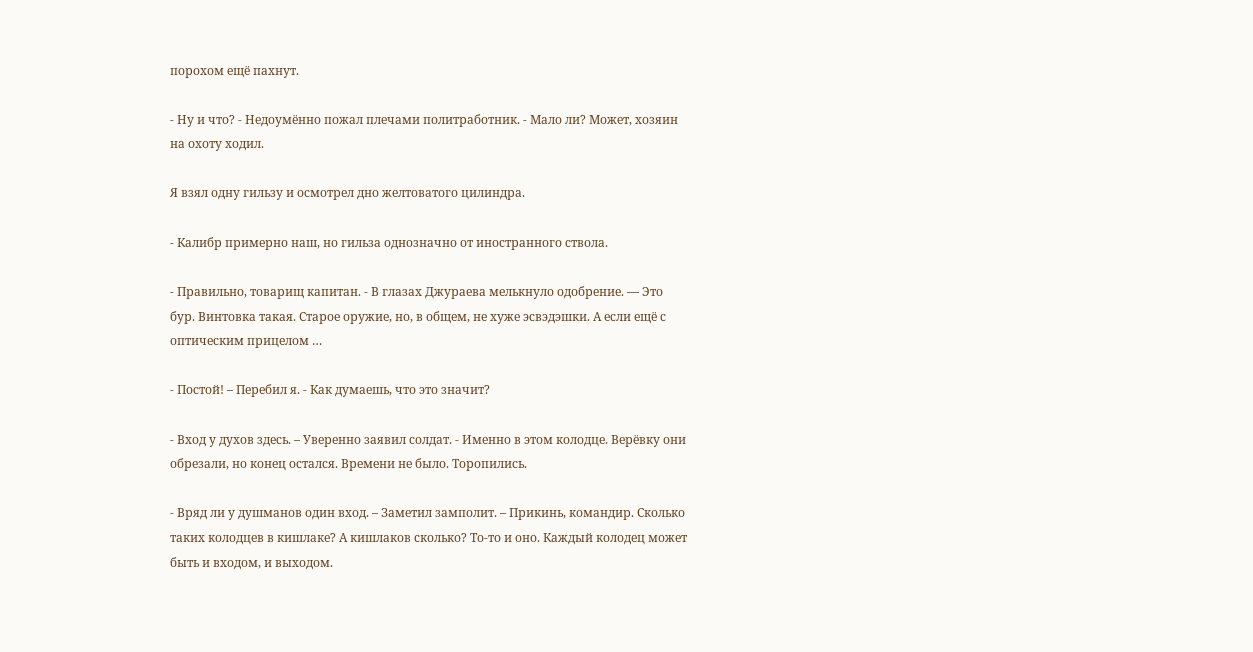порохом ещё пахнут.

- Ну и что? - Недоумённо пожал плечами политработник. - Мало ли? Может, хозяин на охоту ходил.

Я взял одну гильзу и осмотрел дно желтоватого цилиндра.

- Калибр примерно наш, но гильза однозначно от иностранного ствола.

- Правильно, товарищ капитан. - В глазах Джураева мелькнуло одобрение. — Это бур. Винтовка такая. Старое оружие, но, в общем, не хуже эсвэдэшки. А если ещё с оптическим прицелом …

- Постой! – Перебил я. - Как думаешь, что это значит?

- Вход у духов здесь. – Уверенно заявил солдат. - Именно в этом колодце. Верёвку они обрезали, но конец остался. Времени не было. Торопились.

- Вряд ли у душманов один вход. – Заметил замполит. – Прикинь, командир. Сколько таких колодцев в кишлаке? А кишлаков сколько? То-то и оно. Каждый колодец может быть и входом, и выходом.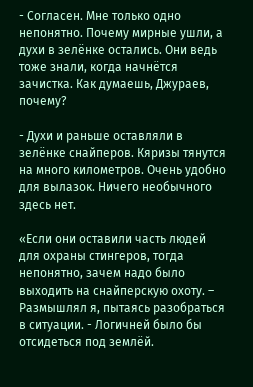- Согласен. Мне только одно непонятно. Почему мирные ушли, а духи в зелёнке остались. Они ведь тоже знали, когда начнётся зачистка. Как думаешь, Джураев, почему?

- Духи и раньше оставляли в зелёнке снайперов. Кяризы тянутся на много километров. Очень удобно для вылазок. Ничего необычного здесь нет.

«Если они оставили часть людей для охраны стингеров, тогда непонятно, зачем надо было выходить на снайперскую охоту. – Размышлял я, пытаясь разобраться в ситуации. - Логичней было бы отсидеться под землёй.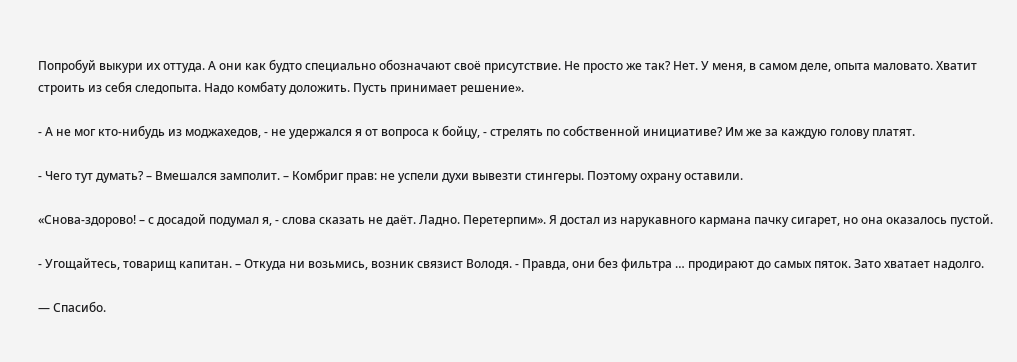Попробуй выкури их оттуда. А они как будто специально обозначают своё присутствие. Не просто же так? Нет. У меня, в самом деле, опыта маловато. Хватит строить из себя следопыта. Надо комбату доложить. Пусть принимает решение».

- А не мог кто-нибудь из моджахедов, - не удержался я от вопроса к бойцу, - стрелять по собственной инициативе? Им же за каждую голову платят.

- Чего тут думать? – Вмешался замполит. – Комбриг прав: не успели духи вывезти стингеры. Поэтому охрану оставили.

«Снова-здорово! – с досадой подумал я, - слова сказать не даёт. Ладно. Перетерпим». Я достал из нарукавного кармана пачку сигарет, но она оказалось пустой.

- Угощайтесь, товарищ капитан. – Откуда ни возьмись, возник связист Володя. - Правда, они без фильтра … продирают до самых пяток. Зато хватает надолго.

— Спасибо.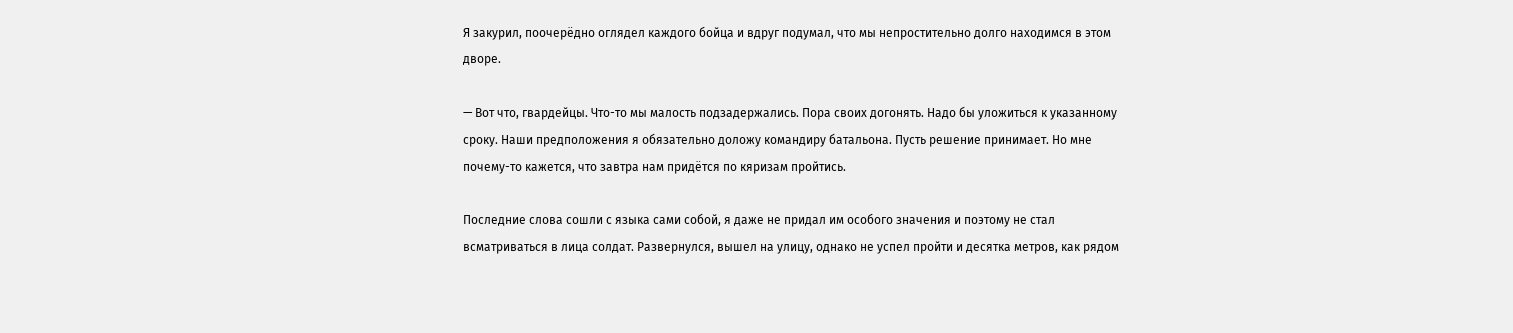Я закурил, поочерёдно оглядел каждого бойца и вдруг подумал, что мы непростительно долго находимся в этом дворе.

— Вот что, гвардейцы. Что-то мы малость подзадержались. Пора своих догонять. Надо бы уложиться к указанному сроку. Наши предположения я обязательно доложу командиру батальона. Пусть решение принимает. Но мне почему-то кажется, что завтра нам придётся по кяризам пройтись.

Последние слова сошли с языка сами собой, я даже не придал им особого значения и поэтому не стал всматриваться в лица солдат. Развернулся, вышел на улицу, однако не успел пройти и десятка метров, как рядом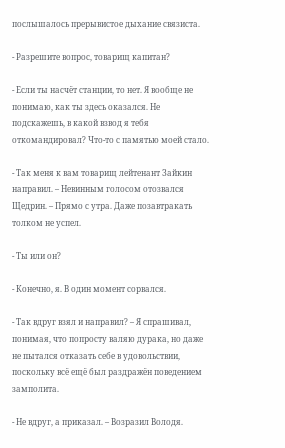послышалось прерывистое дыхание связиста.

- Разрешите вопрос, товарищ капитан?

- Если ты насчёт станции, то нет. Я вообще не понимаю, как ты здесь оказался. Не подскажешь, в какой взвод я тебя откомандировал? Что-то с памятью моей стало.

- Так меня к вам товарищ лейтенант Зайкин направил. – Невинным голосом отозвался Щедрин. – Прямо с утра. Даже позавтракать толком не успел.

- Ты или он?

- Конечно, я. В один момент сорвался.

- Так вдруг взял и направил? – Я спрашивал, понимая, что попросту валяю дурака, но даже не пытался отказать себе в удовольствии, поскольку всё ещё был раздражён поведением замполита.

- Не вдруг, а приказал. – Возразил Володя.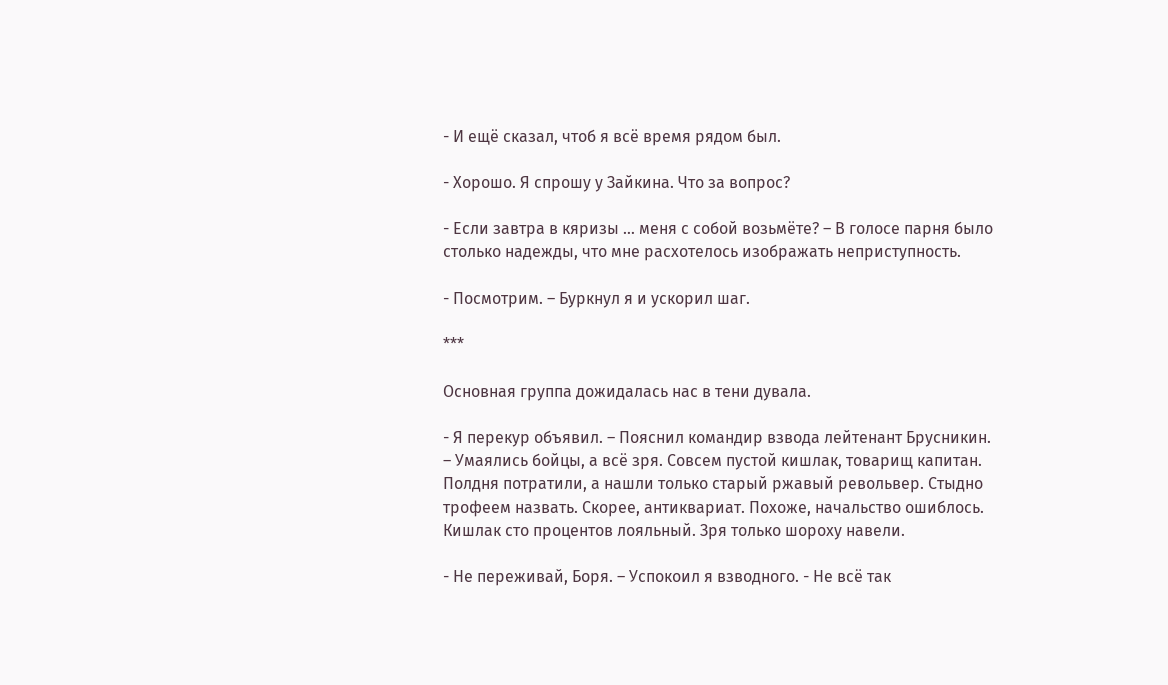- И ещё сказал, чтоб я всё время рядом был.

- Хорошо. Я спрошу у Зайкина. Что за вопрос?

- Если завтра в кяризы … меня с собой возьмёте? – В голосе парня было столько надежды, что мне расхотелось изображать неприступность.

- Посмотрим. – Буркнул я и ускорил шаг.

***

Основная группа дожидалась нас в тени дувала.

- Я перекур объявил. – Пояснил командир взвода лейтенант Брусникин. – Умаялись бойцы, а всё зря. Совсем пустой кишлак, товарищ капитан. Полдня потратили, а нашли только старый ржавый револьвер. Стыдно трофеем назвать. Скорее, антиквариат. Похоже, начальство ошиблось. Кишлак сто процентов лояльный. Зря только шороху навели.

- Не переживай, Боря. – Успокоил я взводного. - Не всё так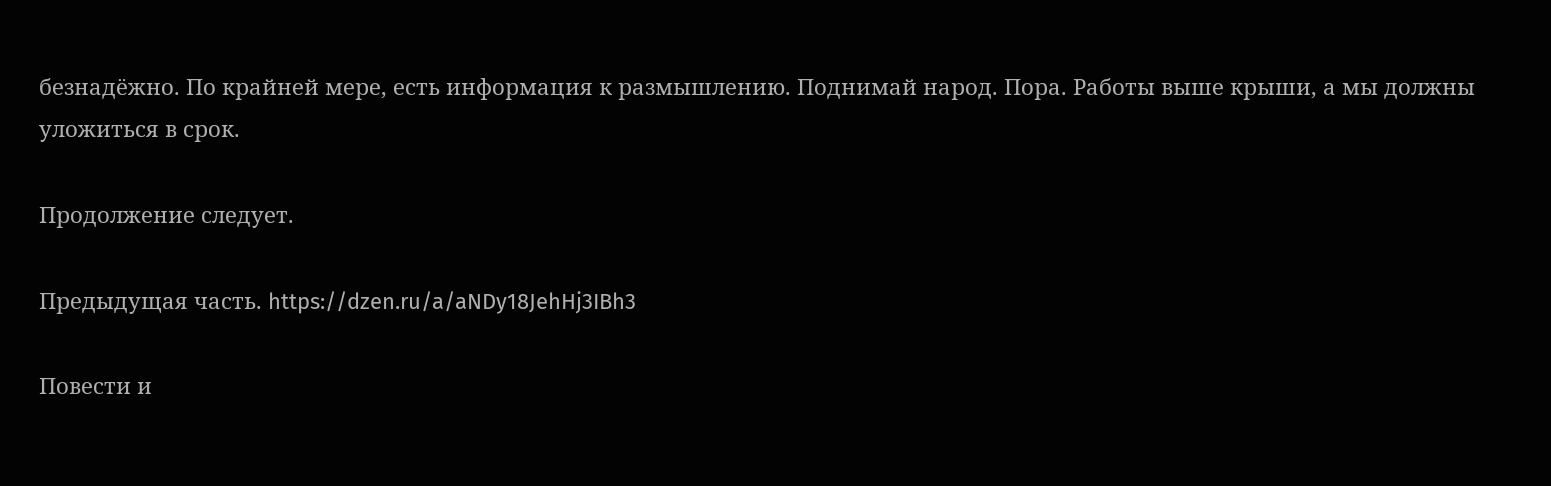безнадёжно. По крайней мере, есть информация к размышлению. Поднимай народ. Пора. Работы выше крыши, а мы должны уложиться в срок.

Продолжение следует.

Предыдущая часть. https://dzen.ru/a/aNDy18JehHj3IBh3

Повести и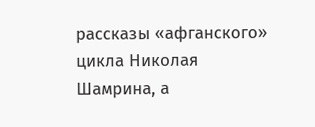рассказы «афганского» цикла Николая Шамрина, а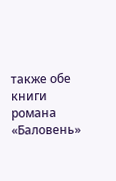также обе книги романа «Баловень»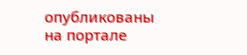опубликованы на портале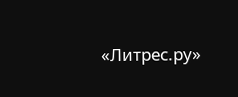«Литрес.ру»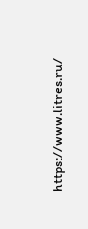https://www.litres.ru/